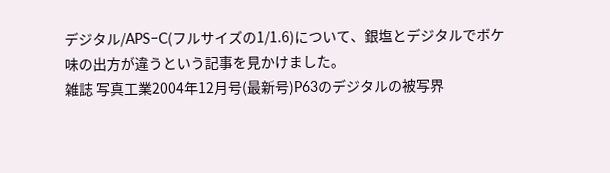デジタル/APS−C(フルサイズの1/1.6)について、銀塩とデジタルでボケ味の出方が違うという記事を見かけました。
雑誌 写真工業2004年12月号(最新号)P63のデジタルの被写界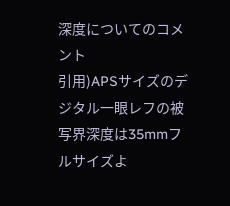深度についてのコメント
引用)APSサイズのデジタル一眼レフの被写界深度は35mmフルサイズよ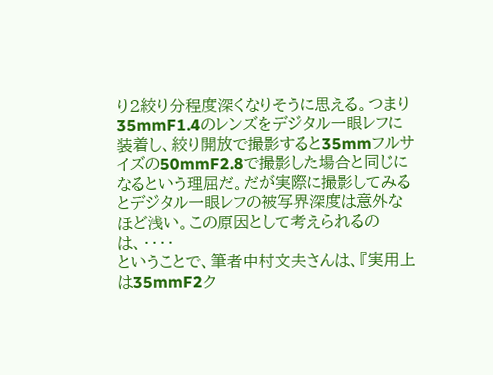り2絞り分程度深くなりそうに思える。つまり35mmF1.4のレンズをデジタル一眼レフに装着し、絞り開放で撮影すると35mmフルサイズの50mmF2.8で撮影した場合と同じになるという理屈だ。だが実際に撮影してみるとデジタル一眼レフの被写界深度は意外なほど浅い。この原因として考えられるのは、・・・・
ということで、筆者中村文夫さんは、『実用上は35mmF2ク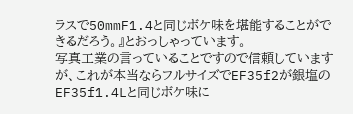ラスで50mmF1.4と同じボケ味を堪能することができるだろう。』とおっしゃっています。
写真工業の言っていることですので信頼していますが、これが本当ならフルサイズでEF35f2が銀塩のEF35f1.4Lと同じボケ味に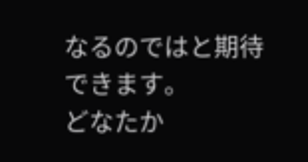なるのではと期待できます。
どなたか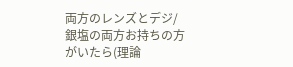両方のレンズとデジ/銀塩の両方お持ちの方がいたら(理論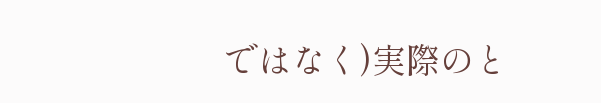ではなく)実際のと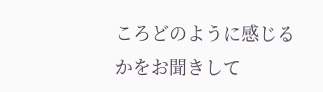ころどのように感じるかをお聞きして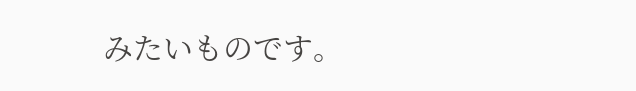みたいものです。